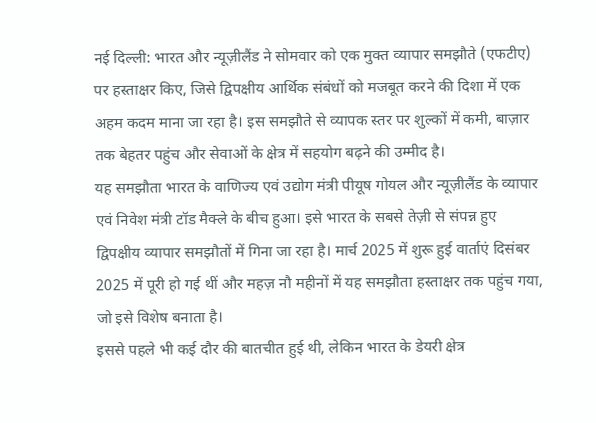नई दिल्ली: भारत और न्यूज़ीलैंड ने सोमवार को एक मुक्त व्यापार समझौते (एफटीए) पर हस्ताक्षर किए, जिसे द्विपक्षीय आर्थिक संबंधों को मजबूत करने की दिशा में एक अहम कदम माना जा रहा है। इस समझौते से व्यापक स्तर पर शुल्कों में कमी, बाज़ार तक बेहतर पहुंच और सेवाओं के क्षेत्र में सहयोग बढ़ने की उम्मीद है।
यह समझौता भारत के वाणिज्य एवं उद्योग मंत्री पीयूष गोयल और न्यूज़ीलैंड के व्यापार एवं निवेश मंत्री टॉड मैक्ले के बीच हुआ। इसे भारत के सबसे तेज़ी से संपन्न हुए द्विपक्षीय व्यापार समझौतों में गिना जा रहा है। मार्च 2025 में शुरू हुई वार्ताएं दिसंबर 2025 में पूरी हो गई थीं और महज़ नौ महीनों में यह समझौता हस्ताक्षर तक पहुंच गया, जो इसे विशेष बनाता है।
इससे पहले भी कई दौर की बातचीत हुई थी, लेकिन भारत के डेयरी क्षेत्र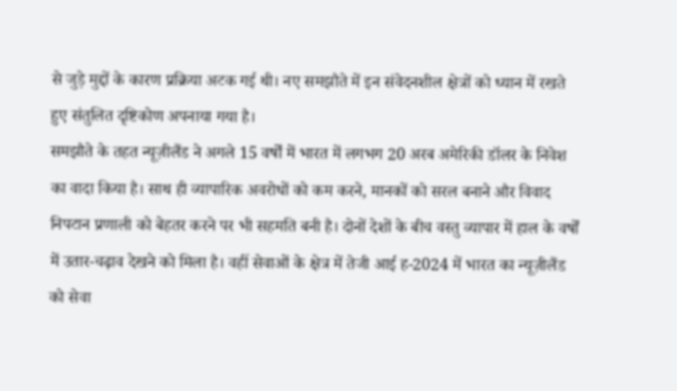से जुड़े मुद्दों के कारण प्रक्रिया अटक गई थी। नए समझौते में इन संवेदनशील क्षेत्रों को ध्यान में रखते हुए संतुलित दृष्टिकोण अपनाया गया है।
समझौते के तहत न्यूज़ीलैंड ने अगले 15 वर्षों में भारत में लगभग 20 अरब अमेरिकी डॉलर के निवेश का वादा किया है। साथ ही व्यापारिक अवरोधों को कम करने, मानकों को सरल बनाने और विवाद निपटान प्रणाली को बेहतर करने पर भी सहमति बनी है। दोनों देशों के बीच वस्तु व्यापार में हाल के वर्षों में उतार-चढ़ाव देखने को मिला है। वहीं सेवाओं के क्षेत्र में तेजी आई ह-2024 में भारत का न्यूज़ीलैंड को सेवा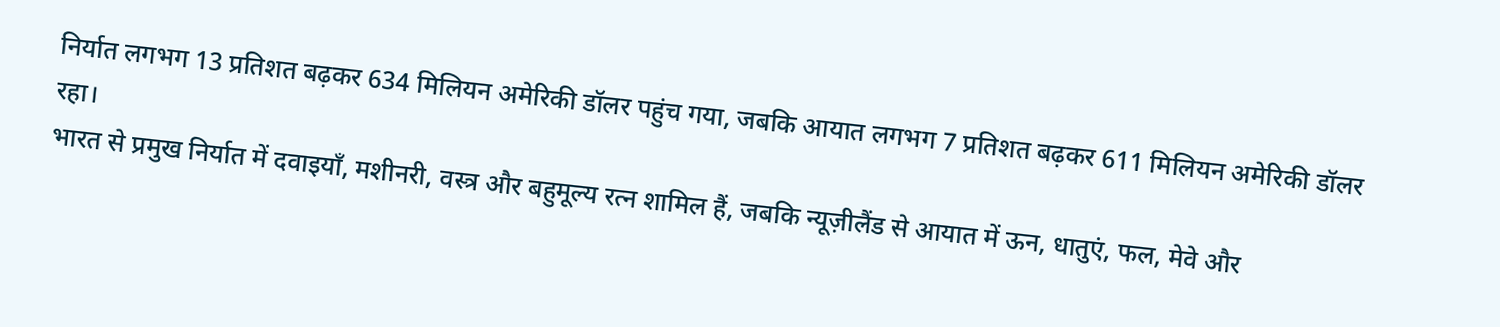निर्यात लगभग 13 प्रतिशत बढ़कर 634 मिलियन अमेरिकी डॉलर पहुंच गया, जबकि आयात लगभग 7 प्रतिशत बढ़कर 611 मिलियन अमेरिकी डॉलर रहा।
भारत से प्रमुख निर्यात में दवाइयाँ, मशीनरी, वस्त्र और बहुमूल्य रत्न शामिल हैं, जबकि न्यूज़ीलैंड से आयात में ऊन, धातुएं, फल, मेवे और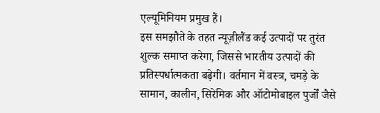एल्यूमिनियम प्रमुख हैं।
इस समझौते के तहत न्यूज़ीलैंड कई उत्पादों पर तुरंत शुल्क समाप्त करेगा, जिससे भारतीय उत्पादों की प्रतिस्पर्धात्मकता बढ़ेगी। वर्तमान में वस्त्र, चमड़े के सामान, कालीन, सिरेमिक और ऑटोमोबाइल पुर्जों जैसे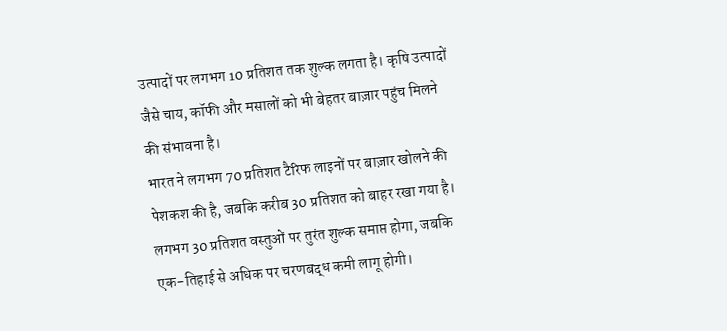उत्पादों पर लगभग 10 प्रतिशत तक शुल्क लगता है। कृषि उत्पादों जैसे चाय, कॉफी और मसालों को भी बेहतर बाज़ार पहुंच मिलने की संभावना है।
भारत ने लगभग 70 प्रतिशत टैरिफ लाइनों पर बाज़ार खोलने की पेशकश की है, जबकि करीब 30 प्रतिशत को बाहर रखा गया है। लगभग 30 प्रतिशत वस्तुओं पर तुरंत शुल्क समाप्त होगा, जबकि एक-तिहाई से अधिक पर चरणबद्ध कमी लागू होगी।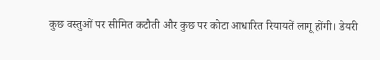कुछ वस्तुओं पर सीमित कटौती और कुछ पर कोटा आधारित रियायतें लागू होंगी। डेयरी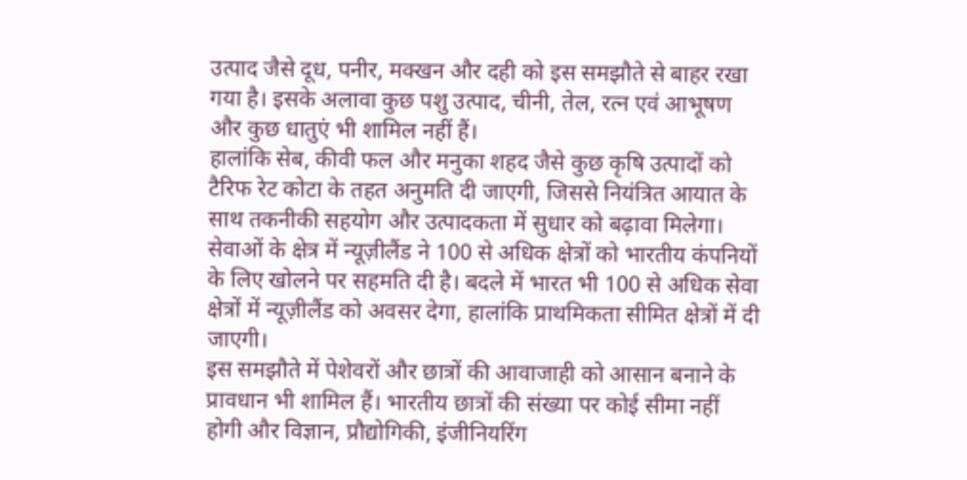उत्पाद जैसे दूध, पनीर, मक्खन और दही को इस समझौते से बाहर रखा गया है। इसके अलावा कुछ पशु उत्पाद, चीनी, तेल, रत्न एवं आभूषण और कुछ धातुएं भी शामिल नहीं हैं।
हालांकि सेब, कीवी फल और मनुका शहद जैसे कुछ कृषि उत्पादों को टैरिफ रेट कोटा के तहत अनुमति दी जाएगी, जिससे नियंत्रित आयात के साथ तकनीकी सहयोग और उत्पादकता में सुधार को बढ़ावा मिलेगा। सेवाओं के क्षेत्र में न्यूज़ीलैंड ने 100 से अधिक क्षेत्रों को भारतीय कंपनियों के लिए खोलने पर सहमति दी है। बदले में भारत भी 100 से अधिक सेवा क्षेत्रों में न्यूज़ीलैंड को अवसर देगा, हालांकि प्राथमिकता सीमित क्षेत्रों में दी जाएगी।
इस समझौते में पेशेवरों और छात्रों की आवाजाही को आसान बनाने के प्रावधान भी शामिल हैं। भारतीय छात्रों की संख्या पर कोई सीमा नहीं होगी और विज्ञान, प्रौद्योगिकी, इंजीनियरिंग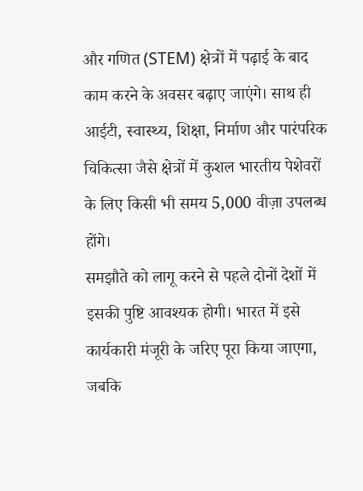और गणित (STEM) क्षेत्रों में पढ़ाई के बाद काम करने के अवसर बढ़ाए जाएंगे। साथ ही आईटी, स्वास्थ्य, शिक्षा, निर्माण और पारंपरिक चिकित्सा जैसे क्षेत्रों में कुशल भारतीय पेशेवरों के लिए किसी भी समय 5,000 वीज़ा उपलब्ध होंगे।
समझौते को लागू करने से पहले दोनों देशों में इसकी पुष्टि आवश्यक होगी। भारत में इसे कार्यकारी मंजूरी के जरिए पूरा किया जाएगा, जबकि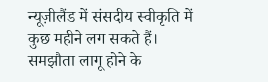न्यूज़ीलैंड में संसदीय स्वीकृति में कुछ महीने लग सकते हैं।
समझौता लागू होने के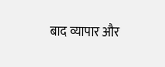बाद व्यापार और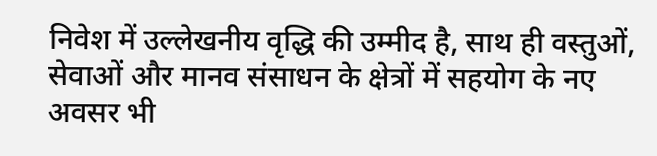निवेश में उल्लेखनीय वृद्धि की उम्मीद है, साथ ही वस्तुओं, सेवाओं और मानव संसाधन के क्षेत्रों में सहयोग के नए अवसर भी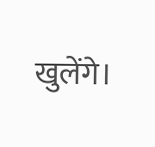खुलेंगे।